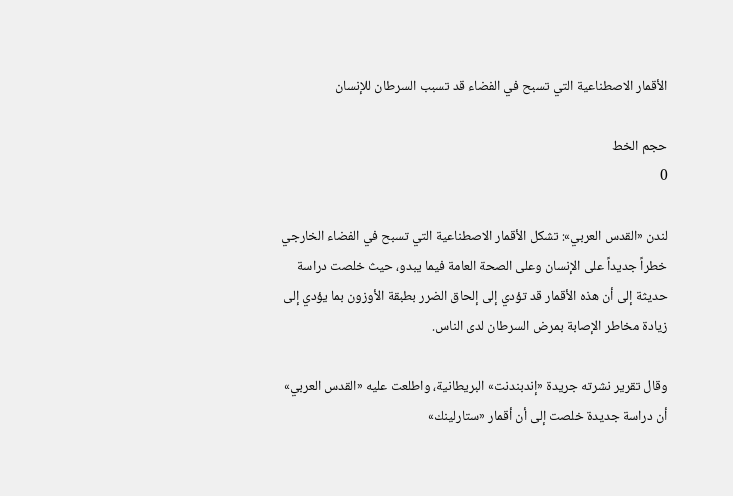الأقمار الاصطناعية التي تسبح في الفضاء قد تسبب السرطان للإنسان

حجم الخط
0

لندن «القدس العربي»: تشكل الأقمار الاصطناعية التي تسبح في الفضاء الخارجي خطراً جديداً على الإنسان وعلى الصحة العامة فيما يبدو، حيث خلصت دراسة حديثة إلى أن هذه الأقمار قد تؤدي إلى إلحاق الضرر بطبقة الأوزون بما يؤدي إلى زيادة مخاطر الإصابة بمرض السرطان لدى الناس.

وقال تقرير نشرته جريدة «إندبندنت» البريطانية، واطلعت عليه «القدس العربي» أن دراسة جديدة خلصت إلى أن أقمار «ستارلينك»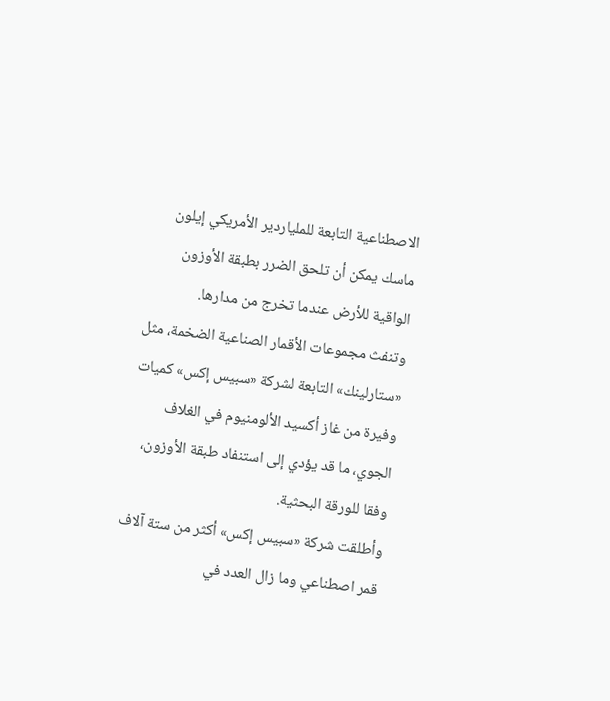الاصطناعية التابعة للملياردير الأمريكي إيلون ماسك يمكن أن تلحق الضرر بطبقة الأوزون الواقية للأرض عندما تخرج من مدارها.
وتنفث مجموعات الأقمار الصناعية الضخمة، مثل «ستارلينك» التابعة لشركة «سبيس إكس» كميات وفيرة من غاز أكسيد الألومنيوم في الغلاف الجوي، ما قد يؤدي إلى استنفاد طبقة الأوزون، وفقا للورقة البحثية.
وأطلقت شركة «سبيس إكس» أكثر من ستة آلاف قمر اصطناعي وما زال العدد في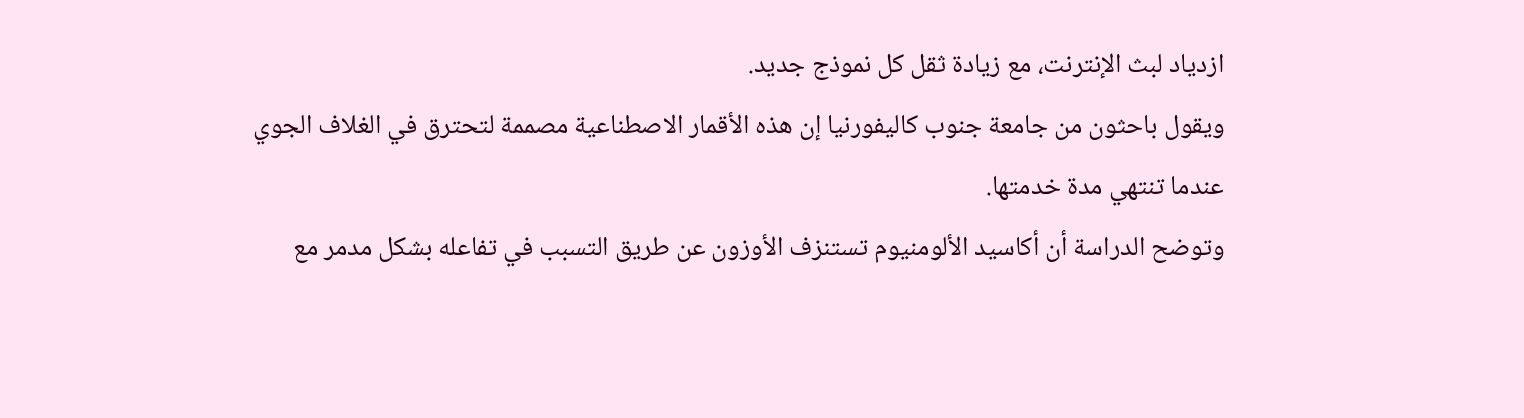ازدياد لبث الإنترنت، مع زيادة ثقل كل نموذج جديد.
ويقول باحثون من جامعة جنوب كاليفورنيا إن هذه الأقمار الاصطناعية مصممة لتحترق في الغلاف الجوي عندما تنتهي مدة خدمتها.
وتوضح الدراسة أن أكاسيد الألومنيوم تستنزف الأوزون عن طريق التسبب في تفاعله بشكل مدمر مع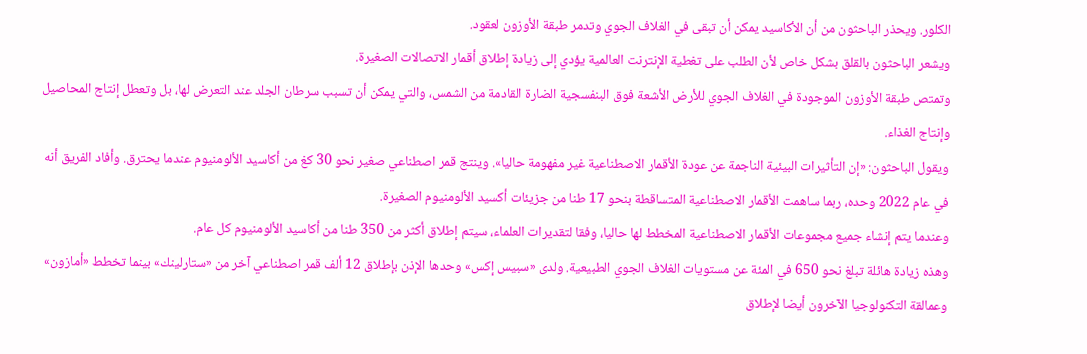الكلور. ويحذر الباحثون من أن الأكاسيد يمكن أن تبقى في الغلاف الجوي وتدمر طبقة الأوزون لعقود.
ويشعر الباحثون بالقلق بشكل خاص لأن الطلب على تغطية الإنترنت العالمية يؤدي إلى زيادة إطلاق أقمار الاتصالات الصغيرة.
وتمتص طبقة الأوزون الموجودة في الغلاف الجوي للأرض الأشعة فوق البنفسجية الضارة القادمة من الشمس، والتي يمكن أن تسبب سرطان الجلد عند التعرض لها، بل وتعطل إنتاج المحاصيل وإنتاج الغذاء.
ويقول الباحثون: «إن التأثيرات البيئية الناجمة عن عودة الأقمار الاصطناعية غير مفهومة حاليا». وينتج قمر اصطناعي صغير نحو 30 كغ من أكاسيد الألومنيوم عندما يحترق. وأفاد الفريق أنه في عام 2022 وحده، ربما ساهمت الأقمار الاصطناعية المتساقطة بنحو 17 طنا من جزيئات أكسيد الألومنيوم الصغيرة.
وعندما يتم إنشاء جميع مجموعات الأقمار الاصطناعية المخطط لها حاليا، وفقا لتقديرات العلماء، سيتم إطلاق أكثر من 350 طنا من أكاسيد الألومنيوم كل عام.
وهذه زيادة هائلة تبلغ نحو 650 في المئة عن مستويات الغلاف الجوي الطبيعية. ولدى «سبيس إكس» وحدها الإذن بإطلاق 12 ألف قمر اصطناعي آخر من «ستارلينك» بينما تخطط «أمازون» وعمالقة التكنولوجيا الآخرون أيضا لإطلاق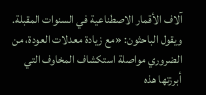آلاف الأقمار الاصطناعية في السنوات المقبلة.
ويقول الباحثون: «مع زيادة معدلات العودة، من الضروري مواصلة استكشاف المخاوف التي أبرزتها هذه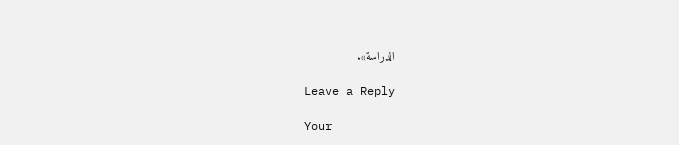الدراسة».

Leave a Reply

Your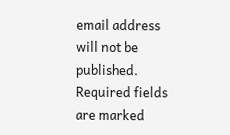email address will not be published. Required fields are marked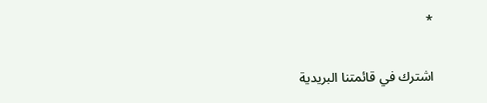*

اشترك في قائمتنا البريدية